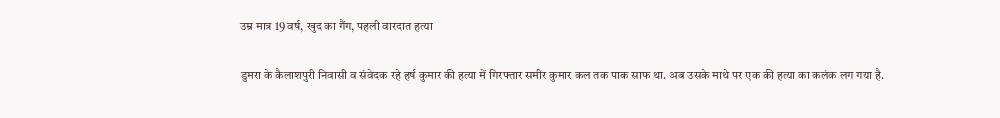उम्र मात्र 19 वर्ष, खुद का गैंग, पहली वारदात हत्या

डुमरा के कैलाशपुरी निवासी व संवेदक रहे हर्ष कुमार की हत्या में गिरफ्तार समीर कुमार कल तक पाक साफ था. अब उसके माथे पर एक की हत्या का कलंक लग गया है.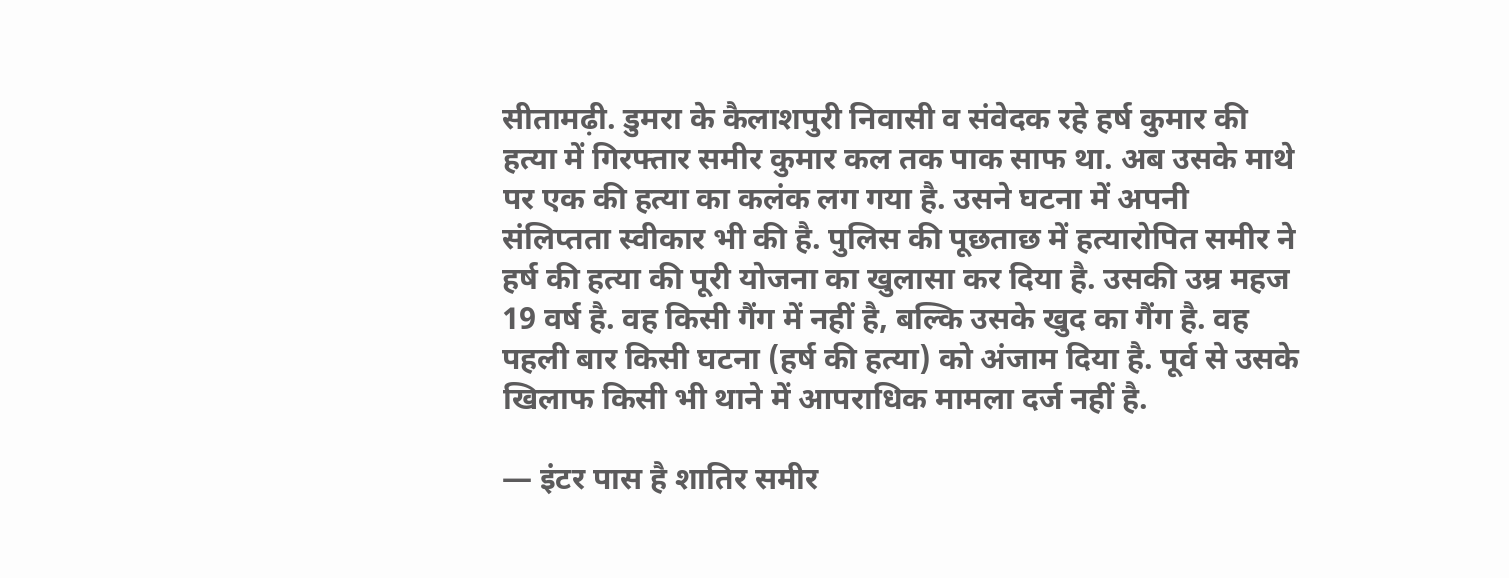सीतामढ़ी. डुमरा के कैलाशपुरी निवासी व संवेदक रहे हर्ष कुमार की हत्या में गिरफ्तार समीर कुमार कल तक पाक साफ था. अब उसके माथे पर एक की हत्या का कलंक लग गया है. उसने घटना में अपनी संलिप्तता स्वीकार भी की है. पुलिस की पूछताछ में हत्यारोपित समीर ने हर्ष की हत्या की पूरी योजना का खुलासा कर दिया है. उसकी उम्र महज 19 वर्ष है. वह किसी गैंग में नहीं है, बल्कि उसके खुद का गैंग है. वह पहली बार किसी घटना (हर्ष की हत्या) को अंजाम दिया है. पूर्व से उसके खिलाफ किसी भी थाने में आपराधिक मामला दर्ज नहीं है.

— इंटर पास है शातिर समीर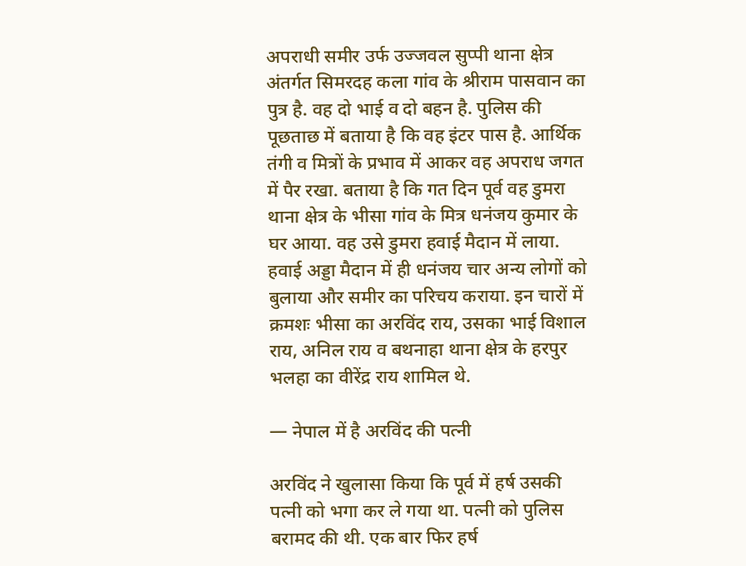अपराधी समीर उर्फ उज्जवल सुप्पी थाना क्षेत्र अंतर्गत सिमरदह कला गांव के श्रीराम पासवान का पुत्र है. वह दो भाई व दो बहन है. पुलिस की पूछताछ में बताया है कि वह इंटर पास है. आर्थिक तंगी व मित्रों के प्रभाव में आकर वह अपराध जगत में पैर रखा. बताया है कि गत दिन पूर्व वह डुमरा थाना क्षेत्र के भीसा गांव के मित्र धनंजय कुमार के घर आया. वह उसे डुमरा हवाई मैदान में लाया. हवाई अड्डा मैदान में ही धनंजय चार अन्य लोगों को बुलाया और समीर का परिचय कराया. इन चारों में क्रमशः भीसा का अरविंद राय, उसका भाई विशाल राय, अनिल राय व बथनाहा थाना क्षेत्र के हरपुर भलहा का वीरेंद्र राय शामिल थे.

— नेपाल में है अरविंद की पत्नी

अरविंद ने खुलासा किया कि पूर्व में हर्ष उसकी पत्नी को भगा कर ले गया था. पत्नी को पुलिस बरामद की थी. एक बार फिर हर्ष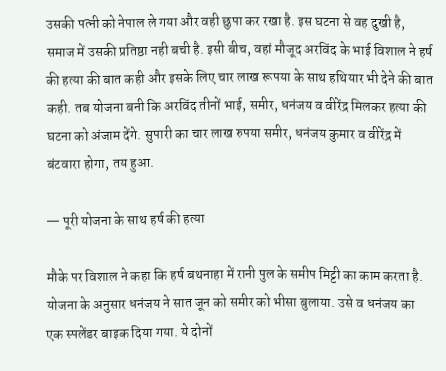उसकी पत्नी को नेपाल ले गया और वही छुपा कर रखा है. इस घटना से वह दुखी है, समाज में उसकी प्रतिष्ठा नही बची है. इसी बीच, वहां मौजूद अरविंद के भाई विशाल ने हर्ष की हत्या की बात कही और इसके लिए चार लाख रूपया के साथ हथियार भी देने की बात कही. तब योजना बनी कि अरविंद तीनों भाई, समीर, धनंजय व वीरेंद्र मिलकर हत्या की घटना को अंजाम देंगे. सुपारी का चार लाख रुपया समीर, धनंजय कुमार व वीरेंद्र में बंटवारा होगा, तय हुआ.

— पूरी योजना के साथ हर्ष की हत्या

मौके पर विशाल ने कहा कि हर्ष बथनाहा में रानी पुल के समीप मिट्टी का काम करता है. योजना के अनुसार धनंजय ने सात जून को समीर को भीसा बुलाया. उसे व धनंजय का एक स्पलेंडर बाइक दिया गया. ये दोनों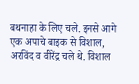बथनाहा के लिए चले. इनसे आगे एक अपाचे बाइक से विशाल, अरविंद व वीरेंद्र चले थे. विशाल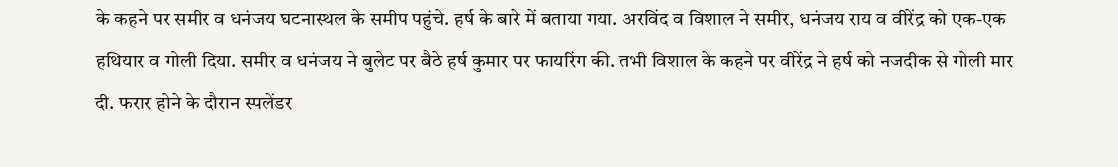के कहने पर समीर व धनंजय घटनास्थल के समीप पहुंचे. हर्ष के बारे में बताया गया. अरविंद व विशाल ने समीर, धनंजय राय व वीरेंद्र को एक-एक हथियार व गोली दिया. समीर व धनंजय ने बुलेट पर बैठे हर्ष कुमार पर फायरिंग की. तभी विशाल के कहने पर वीरेंद्र ने हर्ष को नजदीक से गोली मार दी. फरार होने के दौरान स्पलेंडर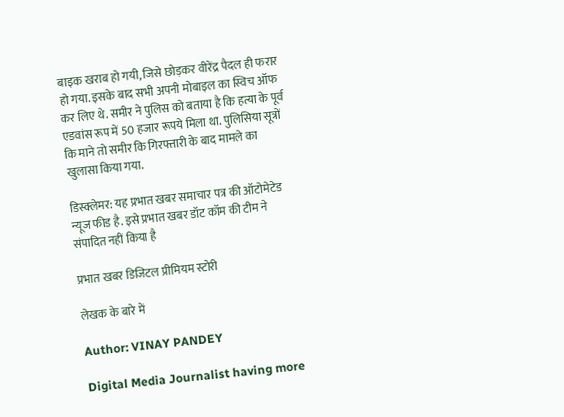बाइक खराब हो गयी, जिसे छोड़कर वीरेंद्र पैदल ही फरार हो गया. इसके बाद सभी अपनी मोबाइल का स्विच ऑफ कर लिए थे. समीर ने पुलिस को बताया है कि हत्या के पूर्व एडवांस रूप में 50 हजार रूपये मिला था. पुलिसिया सूत्रों कि माने तो समीर कि गिरफ्तारी के बाद मामले का खुलासा किया गया.

डिस्क्लेमर: यह प्रभात खबर समाचार पत्र की ऑटोमेटेड न्यूज फीड है. इसे प्रभात खबर डॉट कॉम की टीम ने संपादित नहीं किया है

प्रभात खबर डिजिटल प्रीमियम स्टोरी

लेखक के बारे में

Author: VINAY PANDEY

Digital Media Journalist having more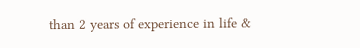than 2 years of experience in life &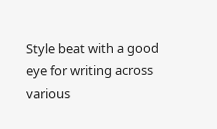Style beat with a good eye for writing across various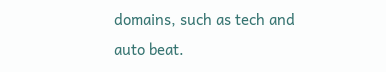domains, such as tech and auto beat.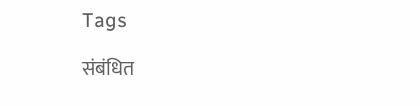Tags

संबंधित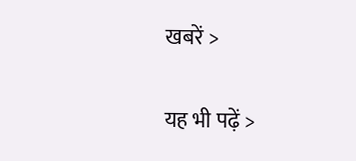खबरें >

यह भी पढ़ें >